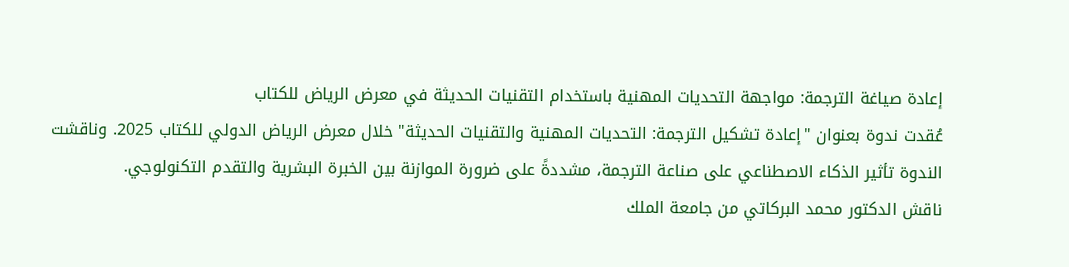إعادة صياغة الترجمة: مواجهة التحديات المهنية باستخدام التقنيات الحديثة في معرض الرياض للكتاب
عُقدت ندوة بعنوان "إعادة تشكيل الترجمة: التحديات المهنية والتقنيات الحديثة" خلال معرض الرياض الدولي للكتاب 2025. وناقشت الندوة تأثير الذكاء الاصطناعي على صناعة الترجمة، مشددةً على ضرورة الموازنة بين الخبرة البشرية والتقدم التكنولوجي.
ناقش الدكتور محمد البركاتي من جامعة الملك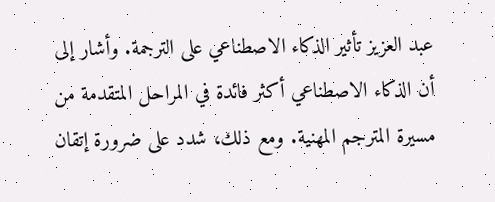عبد العزيز تأثير الذكاء الاصطناعي على الترجمة. وأشار إلى أن الذكاء الاصطناعي أكثر فائدة في المراحل المتقدمة من مسيرة المترجم المهنية. ومع ذلك، شدد على ضرورة إتقان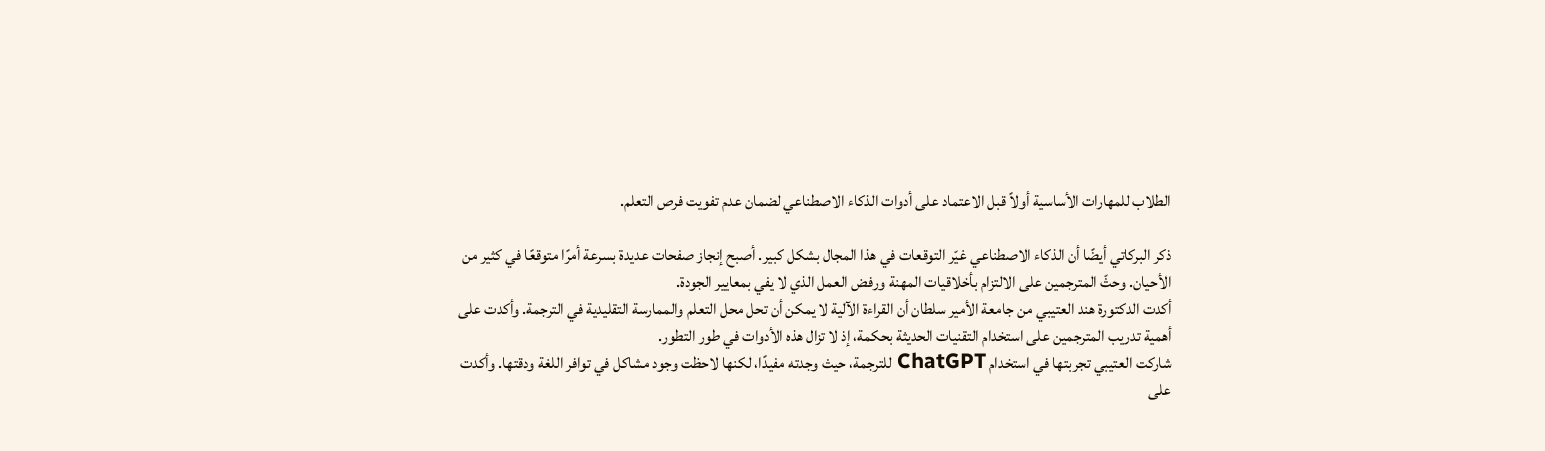الطلاب للمهارات الأساسية أولاً قبل الاعتماد على أدوات الذكاء الاصطناعي لضمان عدم تفويت فرص التعلم.

ذكر البركاتي أيضًا أن الذكاء الاصطناعي غيّر التوقعات في هذا المجال بشكل كبير. أصبح إنجاز صفحات عديدة بسرعة أمرًا متوقعًا في كثير من الأحيان. وحثّ المترجمين على الالتزام بأخلاقيات المهنة ورفض العمل الذي لا يفي بمعايير الجودة.
أكدت الدكتورة هند العتيبي من جامعة الأمير سلطان أن القراءة الآلية لا يمكن أن تحل محل التعلم والممارسة التقليدية في الترجمة. وأكدت على أهمية تدريب المترجمين على استخدام التقنيات الحديثة بحكمة، إذ لا تزال هذه الأدوات في طور التطور.
شاركت العتيبي تجربتها في استخدام ChatGPT للترجمة، حيث وجدته مفيدًا، لكنها لاحظت وجود مشاكل في توافر اللغة ودقتها. وأكدت على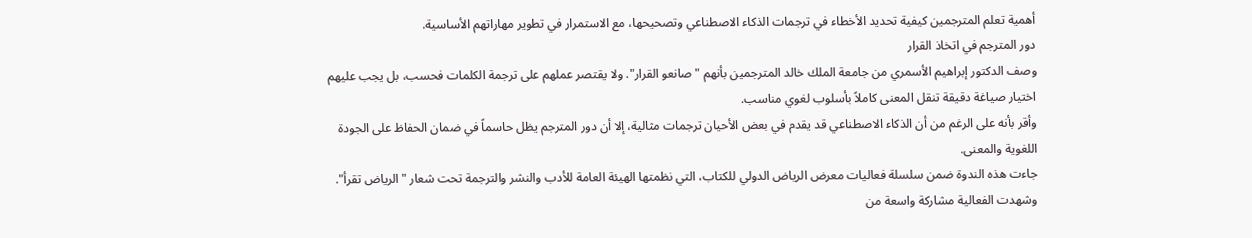أهمية تعلم المترجمين كيفية تحديد الأخطاء في ترجمات الذكاء الاصطناعي وتصحيحها، مع الاستمرار في تطوير مهاراتهم الأساسية.
دور المترجم في اتخاذ القرار
وصف الدكتور إبراهيم الأسمري من جامعة الملك خالد المترجمين بأنهم "صانعو القرار". ولا يقتصر عملهم على ترجمة الكلمات فحسب، بل يجب عليهم اختيار صياغة دقيقة تنقل المعنى كاملاً بأسلوب لغوي مناسب.
وأقر بأنه على الرغم من أن الذكاء الاصطناعي قد يقدم في بعض الأحيان ترجمات مثالية، إلا أن دور المترجم يظل حاسماً في ضمان الحفاظ على الجودة اللغوية والمعنى.
جاءت هذه الندوة ضمن سلسلة فعاليات معرض الرياض الدولي للكتاب، التي نظمتها الهيئة العامة للأدب والنشر والترجمة تحت شعار "الرياض تقرأ". وشهدت الفعالية مشاركة واسعة من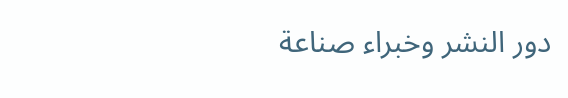دور النشر وخبراء صناعة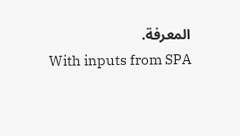المعرفة.
With inputs from SPA